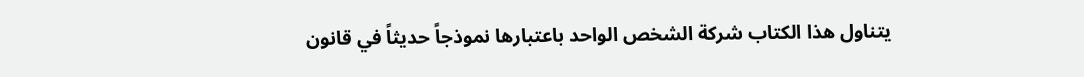يتناول هذا الكتاب شركة الشخص الواحد باعتبارها نموذجاً حديثاً في قانون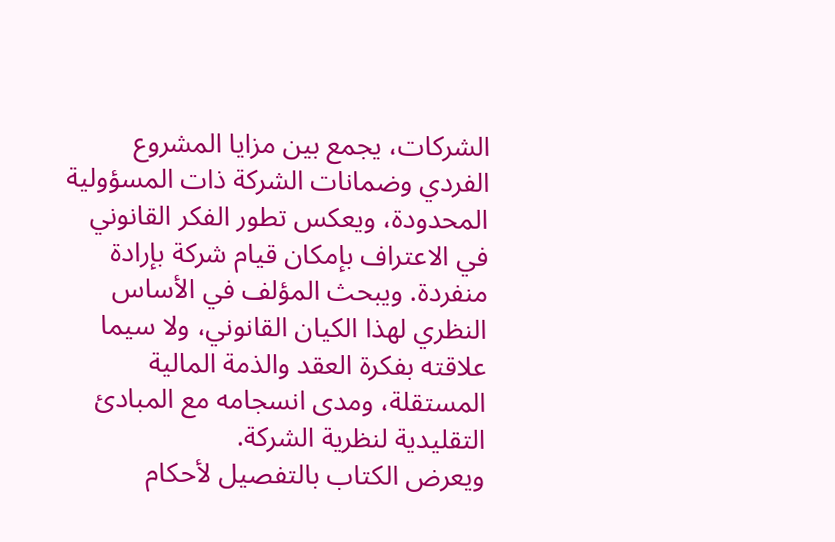الشركات، يجمع بين مزايا المشروع الفردي وضمانات الشركة ذات المسؤولية المحدودة، ويعكس تطور الفكر القانوني في الاعتراف بإمكان قيام شركة بإرادة منفردة. ويبحث المؤلف في الأساس النظري لهذا الكيان القانوني، ولا سيما علاقته بفكرة العقد والذمة المالية المستقلة، ومدى انسجامه مع المبادئ التقليدية لنظرية الشركة.
ويعرض الكتاب بالتفصيل لأحكام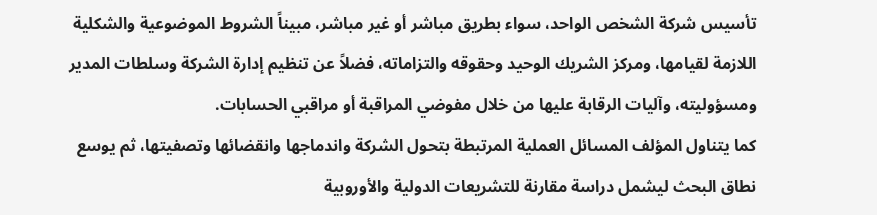تأسيس شركة الشخص الواحد، سواء بطريق مباشر أو غير مباشر، مبيناً الشروط الموضوعية والشكلية اللازمة لقيامها، ومركز الشريك الوحيد وحقوقه والتزاماته، فضلاً عن تنظيم إدارة الشركة وسلطات المدير ومسؤوليته، وآليات الرقابة عليها من خلال مفوضي المراقبة أو مراقبي الحسابات.
كما يتناول المؤلف المسائل العملية المرتبطة بتحول الشركة واندماجها وانقضائها وتصفيتها، ثم يوسع نطاق البحث ليشمل دراسة مقارنة للتشريعات الدولية والأوروبية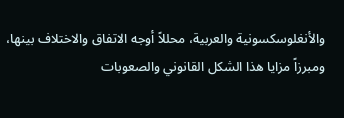والأنغلوسكسونية والعربية، محللاً أوجه الاتفاق والاختلاف بينها، ومبرزاً مزايا هذا الشكل القانوني والصعوبات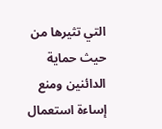التي تثيرها من حيث حماية الدائنين ومنع إساءة استعمال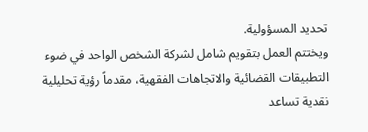تحديد المسؤولية.
ويختتم العمل بتقويم شامل لشركة الشخص الواحد في ضوء التطبيقات القضائية والاتجاهات الفقهية، مقدماً رؤية تحليلية نقدية تساعد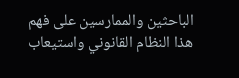الباحثين والممارسين على فهم هذا النظام القانوني واستيعاب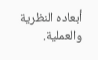أبعاده النظرية والعملية.